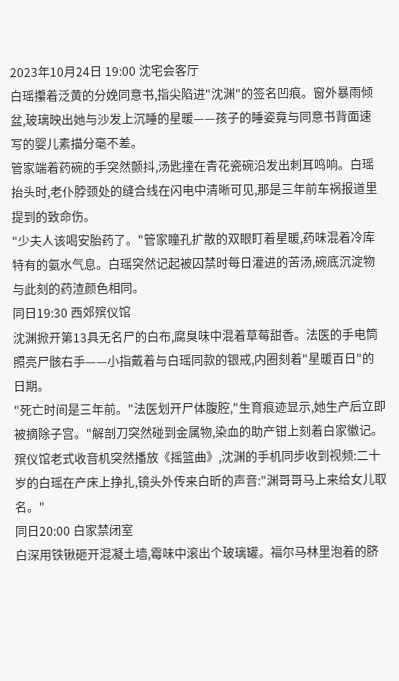2023年10月24日 19:00 沈宅会客厅
白瑶攥着泛黄的分娩同意书,指尖陷进"沈渊"的签名凹痕。窗外暴雨倾盆,玻璃映出她与沙发上沉睡的星暖——孩子的睡姿竟与同意书背面速写的婴儿素描分毫不差。
管家端着药碗的手突然颤抖,汤匙撞在青花瓷碗沿发出刺耳鸣响。白瑶抬头时,老仆脖颈处的缝合线在闪电中清晰可见,那是三年前车祸报道里提到的致命伤。
"少夫人该喝安胎药了。"管家瞳孔扩散的双眼盯着星暖,药味混着冷库特有的氨水气息。白瑶突然记起被囚禁时每日灌进的苦汤,碗底沉淀物与此刻的药渣颜色相同。
同日19:30 西郊殡仪馆
沈渊掀开第13具无名尸的白布,腐臭味中混着草莓甜香。法医的手电筒照亮尸骸右手——小指戴着与白瑶同款的银戒,内圈刻着"星暖百日"的日期。
"死亡时间是三年前。"法医划开尸体腹腔,"生育痕迹显示,她生产后立即被摘除子宫。"解剖刀突然碰到金属物,染血的助产钳上刻着白家徽记。
殡仪馆老式收音机突然播放《摇篮曲》,沈渊的手机同步收到视频:二十岁的白瑶在产床上挣扎,镜头外传来白昕的声音:"渊哥哥马上来给女儿取名。"
同日20:00 白家禁闭室
白深用铁锹砸开混凝土墙,霉味中滚出个玻璃罐。福尔马林里泡着的脐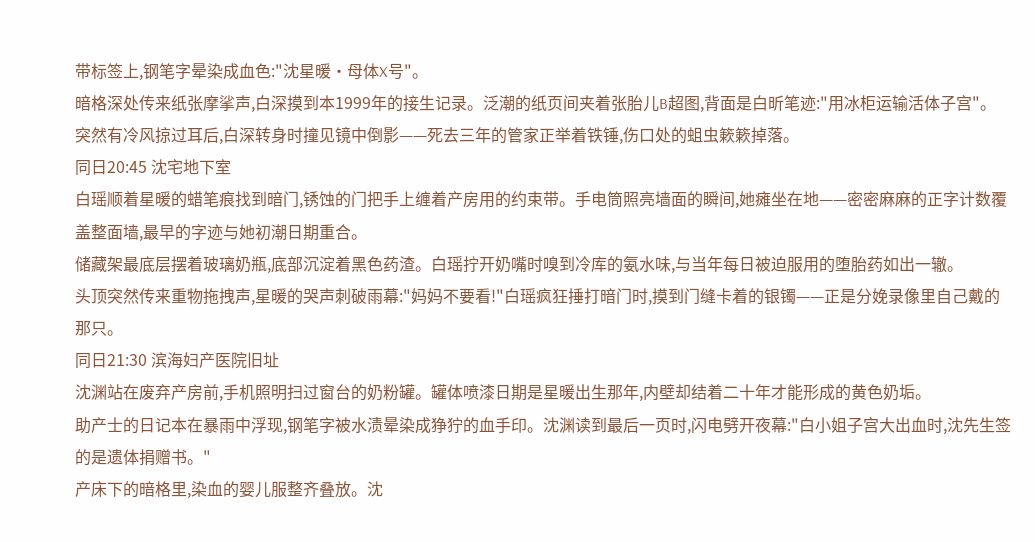带标签上,钢笔字晕染成血色:"沈星暖·母体X号"。
暗格深处传来纸张摩挲声,白深摸到本1999年的接生记录。泛潮的纸页间夹着张胎儿B超图,背面是白昕笔迹:"用冰柜运输活体子宫"。
突然有冷风掠过耳后,白深转身时撞见镜中倒影——死去三年的管家正举着铁锤,伤口处的蛆虫簌簌掉落。
同日20:45 沈宅地下室
白瑶顺着星暖的蜡笔痕找到暗门,锈蚀的门把手上缠着产房用的约束带。手电筒照亮墙面的瞬间,她瘫坐在地——密密麻麻的正字计数覆盖整面墙,最早的字迹与她初潮日期重合。
储藏架最底层摆着玻璃奶瓶,底部沉淀着黑色药渣。白瑶拧开奶嘴时嗅到冷库的氨水味,与当年每日被迫服用的堕胎药如出一辙。
头顶突然传来重物拖拽声,星暖的哭声刺破雨幕:"妈妈不要看!"白瑶疯狂捶打暗门时,摸到门缝卡着的银镯——正是分娩录像里自己戴的那只。
同日21:30 滨海妇产医院旧址
沈渊站在废弃产房前,手机照明扫过窗台的奶粉罐。罐体喷漆日期是星暖出生那年,内壁却结着二十年才能形成的黄色奶垢。
助产士的日记本在暴雨中浮现,钢笔字被水渍晕染成狰狞的血手印。沈渊读到最后一页时,闪电劈开夜幕:"白小姐子宫大出血时,沈先生签的是遗体捐赠书。"
产床下的暗格里,染血的婴儿服整齐叠放。沈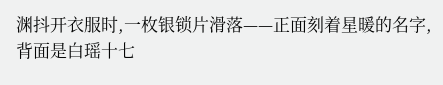渊抖开衣服时,一枚银锁片滑落——正面刻着星暖的名字,背面是白瑶十七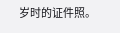岁时的证件照。